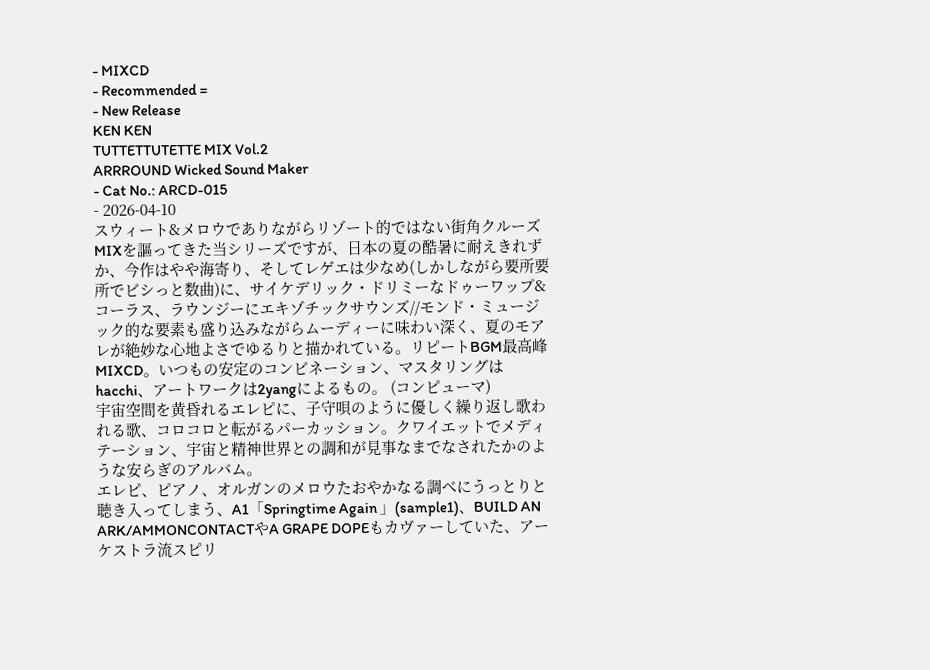- MIXCD
- Recommended =
- New Release
KEN KEN
TUTTETTUTETTE MIX Vol.2
ARRROUND Wicked Sound Maker
- Cat No.: ARCD-015
- 2026-04-10
スウィート&メロウでありながらリゾート的ではない街角クルーズMIXを謳ってきた当シリーズですが、日本の夏の酷暑に耐えきれずか、今作はやや海寄り、そしてレゲエは少なめ(しかしながら要所要所でビシっと数曲)に、サイケデリック・ドリミーなドゥーワップ&コーラス、ラウンジーにエキゾチックサウンズ//モンド・ミュージック的な要素も盛り込みながらムーディーに味わい深く、夏のモアレが絶妙な心地よさでゆるりと描かれている。リピートBGM最高峰MIXCD。いつもの安定のコンビネーション、マスタリングはhacchi、アートワークは2yangによるもの。 (コンピューマ)
宇宙空間を黄昏れるエレピに、子守唄のように優しく繰り返し歌われる歌、コロコロと転がるパーカッション。クワイエットでメディテーション、宇宙と精神世界との調和が見事なまでなされたかのような安らぎのアルバム。
エレピ、ピアノ、オルガンのメロウたおやかなる調べにうっとりと聴き入ってしまう、A1「Springtime Again 」(sample1)、BUILD AN ARK/AMMONCONTACTやA GRAPE DOPEもカヴァーしていた、アーケストラ流スピリ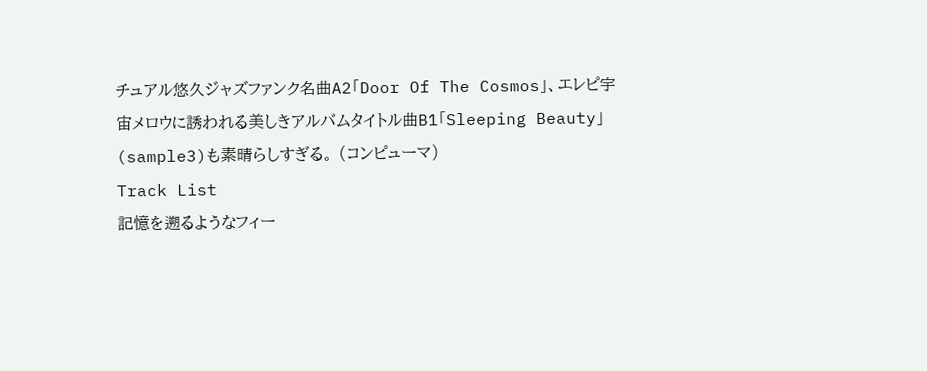チュアル悠久ジャズファンク名曲A2「Door Of The Cosmos」、エレピ宇宙メロウに誘われる美しきアルバムタイトル曲B1「Sleeping Beauty」(sample3)も素晴らしすぎる。 (コンピューマ)
Track List
記憶を遡るようなフィー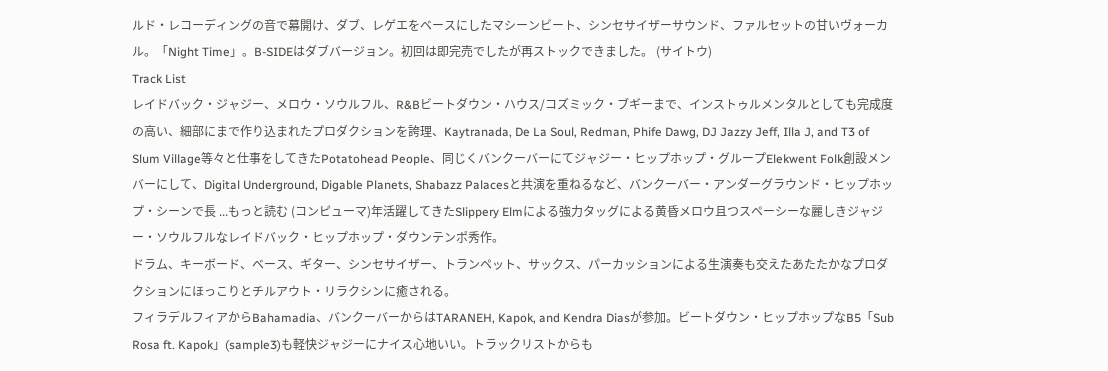ルド・レコーディングの音で幕開け、ダブ、レゲエをベースにしたマシーンビート、シンセサイザーサウンド、ファルセットの甘いヴォーカル。「Night Time」。B-SIDEはダブバージョン。初回は即完売でしたが再ストックできました。 (サイトウ)
Track List
レイドバック・ジャジー、メロウ・ソウルフル、R&Bビートダウン・ハウス/コズミック・ブギーまで、インストゥルメンタルとしても完成度の高い、細部にまで作り込まれたプロダクションを誇理、Kaytranada, De La Soul, Redman, Phife Dawg, DJ Jazzy Jeff, Illa J, and T3 of Slum Village等々と仕事をしてきたPotatohead People、同じくバンクーバーにてジャジー・ヒップホップ・グループElekwent Folk創設メンバーにして、Digital Underground, Digable Planets, Shabazz Palacesと共演を重ねるなど、バンクーバー・アンダーグラウンド・ヒップホップ・シーンで長 ...もっと読む (コンピューマ)年活躍してきたSlippery Elmによる強力タッグによる黄昏メロウ且つスペーシーな麗しきジャジー・ソウルフルなレイドバック・ヒップホップ・ダウンテンポ秀作。
ドラム、キーボード、ベース、ギター、シンセサイザー、トランペット、サックス、パーカッションによる生演奏も交えたあたたかなプロダクションにほっこりとチルアウト・リラクシンに癒される。
フィラデルフィアからBahamadia、バンクーバーからはTARANEH, Kapok, and Kendra Diasが参加。ビートダウン・ヒップホップなB5「Sub Rosa ft. Kapok」(sample3)も軽快ジャジーにナイス心地いい。トラックリストからも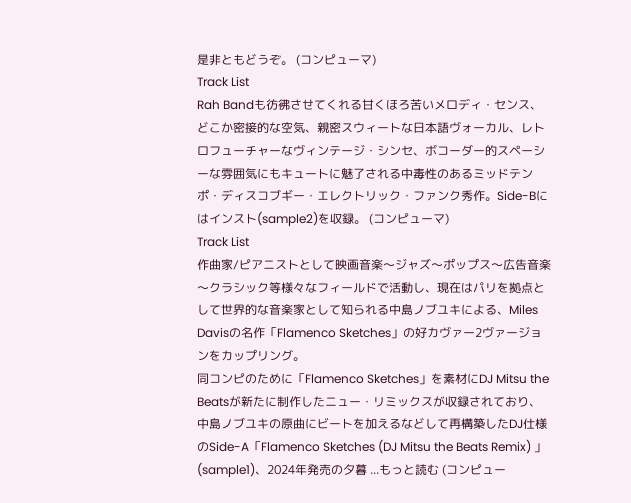是非ともどうぞ。 (コンピューマ)
Track List
Rah Bandも彷彿させてくれる甘くほろ苦いメロディ・センス、どこか密接的な空気、親密スウィートな日本語ヴォーカル、レトロフューチャーなヴィンテージ・シンセ、ボコーダー的スペーシーな雰囲気にもキュートに魅了される中毒性のあるミッドテンポ・ディスコブギー・エレクトリック・ファンク秀作。Side-Bにはインスト(sample2)を収録。 (コンピューマ)
Track List
作曲家/ピアニストとして映画音楽〜ジャズ〜ポップス〜広告音楽〜クラシック等様々なフィールドで活動し、現在はパリを拠点として世界的な音楽家として知られる中島ノブユキによる、Miles Davisの名作「Flamenco Sketches」の好カヴァー2ヴァージョンをカップリング。
同コンピのために「Flamenco Sketches」を素材にDJ Mitsu the Beatsが新たに制作したニュー・リミックスが収録されており、中島ノブユキの原曲にビートを加えるなどして再構築したDJ仕様のSide-A「Flamenco Sketches (DJ Mitsu the Beats Remix) 」(sample1)、2024年発売の夕暮 ...もっと読む (コンピュー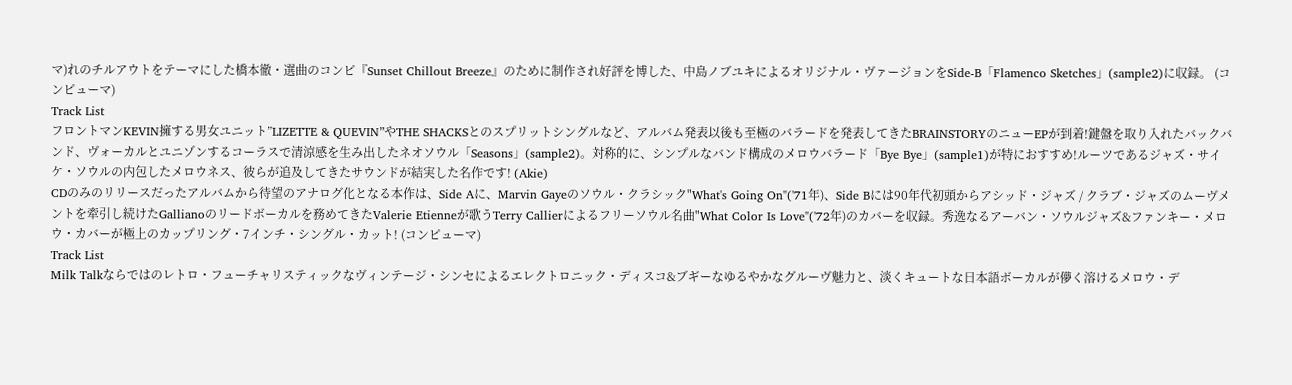マ)れのチルアウトをテーマにした橋本徹・選曲のコンピ『Sunset Chillout Breeze』のために制作され好評を博した、中島ノブユキによるオリジナル・ヴァージョンをSide-B「Flamenco Sketches」(sample2)に収録。 (コンピューマ)
Track List
フロントマンKEVIN擁する男女ユニット”LIZETTE & QUEVIN”やTHE SHACKSとのスプリットシングルなど、アルバム発表以後も至極のバラードを発表してきたBRAINSTORYのニューEPが到着!鍵盤を取り入れたバックバンド、ヴォーカルとユニゾンするコーラスで清涼感を生み出したネオソウル「Seasons」(sample2)。対称的に、シンプルなバンド構成のメロウバラード「Bye Bye」(sample1)が特におすすめ!ルーツであるジャズ・サイケ・ソウルの内包したメロウネス、彼らが追及してきたサウンドが結実した名作です! (Akie)
CDのみのリリースだったアルバムから待望のアナログ化となる本作は、Side Aに、Marvin Gayeのソウル・クラシック"What's Going On"('71年)、Side Bには90年代初頭からアシッド・ジャズ / クラブ・ジャズのムーヴメントを牽引し続けたGallianoのリードボーカルを務めてきたValerie Etienneが歌うTerry Callierによるフリーソウル名曲"What Color Is Love"('72年)のカバーを収録。秀逸なるアーバン・ソウルジャズ&ファンキー・メロウ・カバーが極上のカップリング・7インチ・シングル・カット! (コンピューマ)
Track List
Milk Talkならではのレトロ・フューチャリスティックなヴィンテージ・シンセによるエレクトロニック・ディスコ&ブギーなゆるやかなグルーヴ魅力と、淡くキュートな日本語ボーカルが儚く溶けるメロウ・デ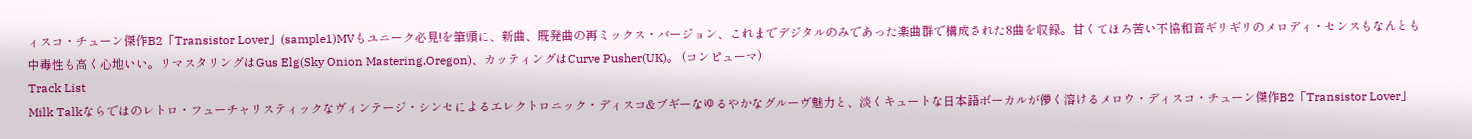ィスコ・チューン傑作B2「Transistor Lover」(sample1)MVもユニーク必見!を筆頭に、新曲、既発曲の再ミックス・バージョン、これまでデジタルのみであった楽曲群で構成された8曲を収録。甘くてほろ苦い不協和音ギリギリのメロディ・センスもなんとも中毒性も高く心地いい。リマスタリングはGus Elg(Sky Onion Mastering,Oregon)、カッティングはCurve Pusher(UK)。 (コンピューマ)
Track List
Milk Talkならではのレトロ・フューチャリスティックなヴィンテージ・シンセによるエレクトロニック・ディスコ&ブギーなゆるやかなグルーヴ魅力と、淡くキュートな日本語ボーカルが儚く溶けるメロウ・ディスコ・チューン傑作B2「Transistor Lover」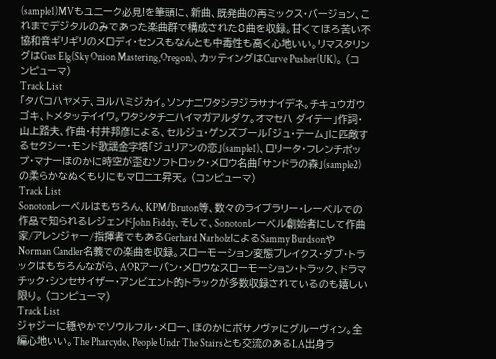(sample1)MVもユニーク必見!を筆頭に、新曲、既発曲の再ミックス・バージョン、これまでデジタルのみであった楽曲群で構成された8曲を収録。甘くてほろ苦い不協和音ギリギリのメロディ・センスもなんとも中毒性も高く心地いい。リマスタリングはGus Elg(Sky Onion Mastering,Oregon)、カッティングはCurve Pusher(UK)。 (コンピューマ)
Track List
「タバコハヤメテ、ヨルハミジカイ。ソンナニワタシヲジラサナイデネ。チキュウガウゴキ、トメタッテイイワ。ワタシタチニハイマガアルダケ。オマセハ ダイテー」作詞・山上路夫、作曲・村井邦彦による、セルジュ・ゲンズブール「ジュ・テーム」に匹敵するセクシー・モンド歌謡金字塔「ジュリアンの恋」(sample1)、ロリータ・フレンチポップ・マナーほのかに時空が歪むソフトロック・メロウ名曲「サンドラの森」(sample2)の柔らかなぬくもりにもマロニエ昇天。 (コンピューマ)
Track List
Sonotonレーベルはもちろん、KPM/Bruton等、数々のライブラリー・レーベルでの作品で知られるレジェンドJohn Fiddy、そして、Sonotonレーベル創始者にして作曲家/アレンジャー/指揮者でもあるGerhard NarholzによるSammy BurdsonやNorman Candler名義での楽曲を収録。スローモーション変態ブレイクス・ダブ・トラックはもちろんながら、AORアーバン・メロウなスローモーション・トラック、ドラマチック・シンセサイザー・アンビエント的トラックが多数収録されているのも嬉しい限り。 (コンピューマ)
Track List
ジャジーに穏やかでソウルフル・メロー、ほのかにボサノヴァにグルーヴィン。全編心地いい。The Pharcyde、People Undr The Stairsとも交流のあるLA出身ラ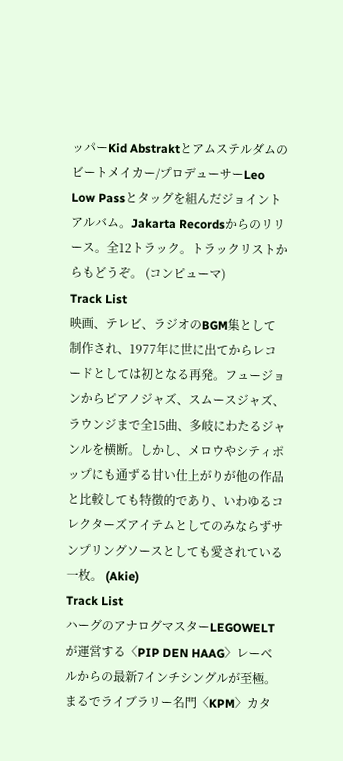ッパーKid Abstraktとアムステルダムのビートメイカー/プロデューサーLeo Low Passとタッグを組んだジョイントアルバム。Jakarta Recordsからのリリース。全12トラック。トラックリストからもどうぞ。 (コンピューマ)
Track List
映画、テレビ、ラジオのBGM集として制作され、1977年に世に出てからレコードとしては初となる再発。フュージョンからピアノジャズ、スムースジャズ、ラウンジまで全15曲、多岐にわたるジャンルを横断。しかし、メロウやシティポップにも通ずる甘い仕上がりが他の作品と比較しても特徴的であり、いわゆるコレクターズアイテムとしてのみならずサンプリングソースとしても愛されている一枚。 (Akie)
Track List
ハーグのアナログマスターLEGOWELTが運営する〈PIP DEN HAAG〉レーベルからの最新7インチシングルが至極。まるでライブラリー名門〈KPM〉カタ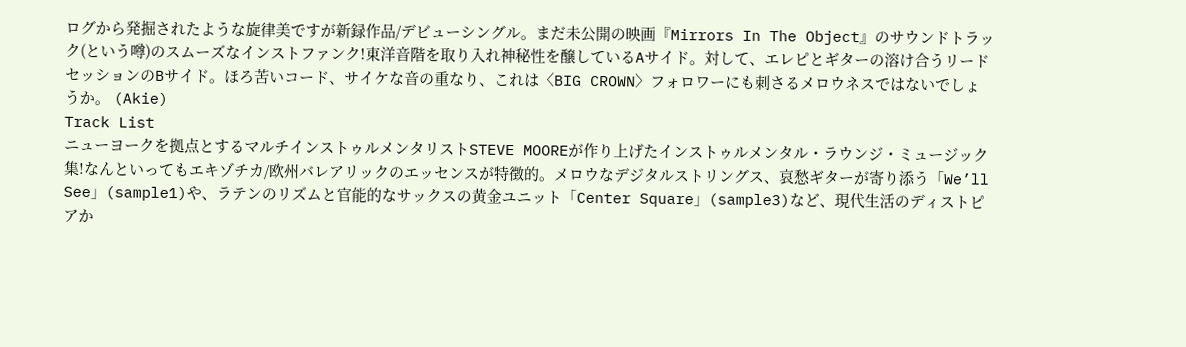ログから発掘されたような旋律美ですが新録作品/デビューシングル。まだ未公開の映画『Mirrors In The Object』のサウンドトラック(という噂)のスムーズなインストファンク!東洋音階を取り入れ神秘性を醸しているAサイド。対して、エレピとギターの溶け合うリードセッションのBサイド。ほろ苦いコード、サイケな音の重なり、これは〈BIG CROWN〉フォロワーにも刺さるメロウネスではないでしょうか。 (Akie)
Track List
ニューヨークを拠点とするマルチインストゥルメンタリストSTEVE MOOREが作り上げたインストゥルメンタル・ラウンジ・ミュージック集!なんといってもエキゾチカ/欧州バレアリックのエッセンスが特徴的。メロウなデジタルストリングス、哀愁ギターが寄り添う「We’ll See」(sample1)や、ラテンのリズムと官能的なサックスの黄金ユニット「Center Square」(sample3)など、現代生活のディストピアか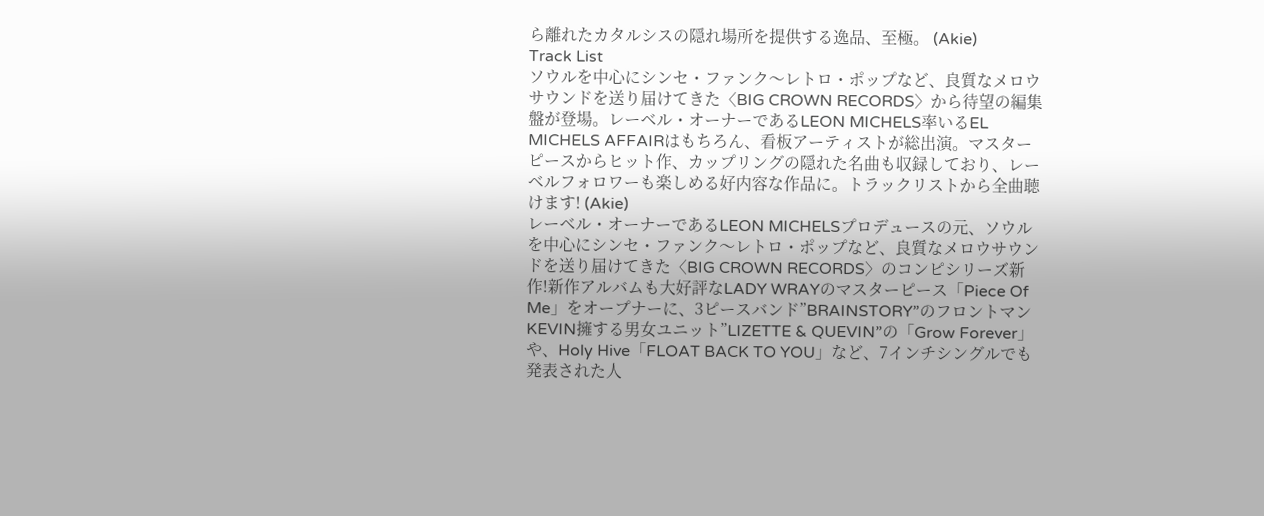ら離れたカタルシスの隠れ場所を提供する逸品、至極。 (Akie)
Track List
ソウルを中心にシンセ・ファンク〜レトロ・ポップなど、良質なメロウサウンドを送り届けてきた〈BIG CROWN RECORDS〉から待望の編集盤が登場。レーベル・オーナーであるLEON MICHELS率いるEL MICHELS AFFAIRはもちろん、看板アーティストが総出演。マスターピースからヒット作、カップリングの隠れた名曲も収録しており、レーベルフォロワーも楽しめる好内容な作品に。トラックリストから全曲聴けます! (Akie)
レーベル・オーナーであるLEON MICHELSプロデュースの元、ソウルを中心にシンセ・ファンク〜レトロ・ポップなど、良質なメロウサウンドを送り届けてきた〈BIG CROWN RECORDS〉のコンピシリーズ新作!新作アルバムも大好評なLADY WRAYのマスターピース「Piece Of Me」をオープナーに、3ピースバンド”BRAINSTORY”のフロントマンKEVIN擁する男女ユニット”LIZETTE & QUEVIN”の「Grow Forever」や、Holy Hive「FLOAT BACK TO YOU」など、7インチシングルでも発表された人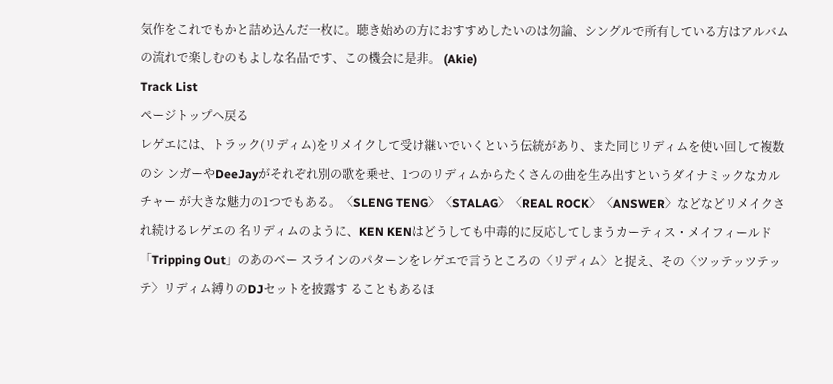気作をこれでもかと詰め込んだ一枚に。聴き始めの方におすすめしたいのは勿論、シングルで所有している方はアルバムの流れで楽しむのもよしな名品です、この機会に是非。 (Akie)
Track List
ページトップへ戻る
レゲエには、トラック(リディム)をリメイクして受け継いでいくという伝統があり、また同じリディムを使い回して複数のシ ンガーやDeeJayがそれぞれ別の歌を乗せ、1つのリディムからたくさんの曲を生み出すというダイナミックなカルチャー が大きな魅力の1つでもある。〈SLENG TENG〉〈STALAG〉〈REAL ROCK〉〈ANSWER〉などなどリメイクされ続けるレゲエの 名リディムのように、KEN KENはどうしても中毒的に反応してしまうカーティス・メイフィールド「Tripping Out」のあのベー スラインのパターンをレゲエで言うところの〈リディム〉と捉え、その〈ツッテッツテッテ〉リディム縛りのDJセットを披露す ることもあるほ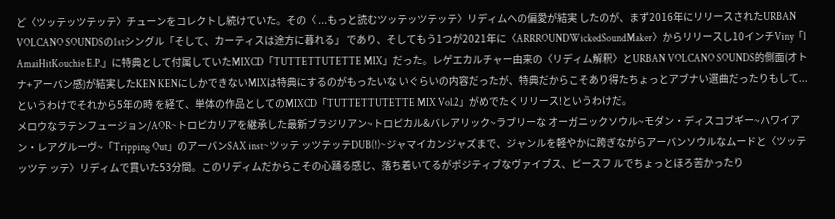ど〈ツッテッツテッテ〉チューンをコレクトし続けていた。その〈 ...もっと読むツッテッツテッテ〉リディムへの偏愛が結実 したのが、まず2016年にリリースされたURBAN VOLCANO SOUNDSの1stシングル「そして、カーティスは途方に暮れる」 であり、そしてもう1つが2021年に〈ARRROUNDWickedSoundMaker〉からリリースし10インチViny「l AmaiHitKouchie E.P.」に特典として付属していたMIXCD「TUTTETTUTETTE MIX」だった。レゲエカルチャー由来の〈リディム解釈〉とURBAN VOLCANO SOUNDS的側面(オトナ+アーバン感)が結実したKEN KENにしかできないMIXは特典にするのがもったいな いぐらいの内容だったが、特典だからこそあり得たちょっとアブナい選曲だったりもして...というわけでそれから5年の時 を経て、単体の作品としてのMIXCD「TUTTETTUTETTE MIX Vol.2」がめでたくリリース!というわけだ。
メロウなラテンフュージョン/AOR~トロピカリアを継承した最新ブラジリアン~トロピカル&バレアリック~ラブリーな オーガニックソウル~モダン・ディスコブギー~ハワイアン・レアグルーヴ~「Tripping Out」のアーバンSAX inst~ツッテ ッツテッテDUB(!)~ジャマイカンジャズまで、ジャンルを軽やかに跨ぎながらアーバンソウルなムードと〈ツッテッツテ ッテ〉リディムで貫いた53分間。このリディムだからこその心踊る感じ、落ち着いてるがポジティブなヴァイブス、ピースフ ルでちょっとほろ苦かったり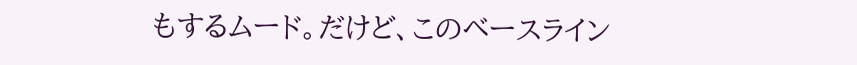もするムード。だけど、このベースライン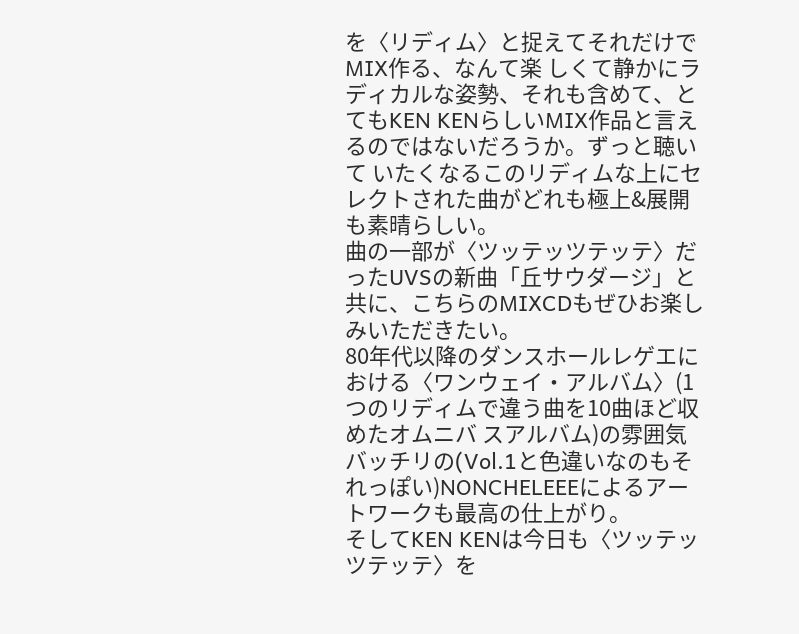を〈リディム〉と捉えてそれだけでMIX作る、なんて楽 しくて静かにラディカルな姿勢、それも含めて、とてもKEN KENらしいMIX作品と言えるのではないだろうか。ずっと聴いて いたくなるこのリディムな上にセレクトされた曲がどれも極上&展開も素晴らしい。
曲の一部が〈ツッテッツテッテ〉だったUVSの新曲「丘サウダージ」と共に、こちらのMIXCDもぜひお楽しみいただきたい。
80年代以降のダンスホールレゲエにおける〈ワンウェイ・アルバム〉(1つのリディムで違う曲を10曲ほど収めたオムニバ スアルバム)の雰囲気バッチリの(Vol.1と色違いなのもそれっぽい)NONCHELEEEによるアートワークも最高の仕上がり。
そしてKEN KENは今日も〈ツッテッツテッテ〉を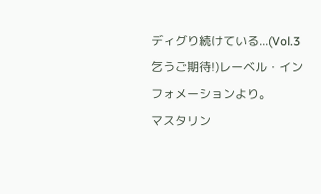ディグり続けている...(Vol.3乞うご期待!)レーベル・インフォメーションより。
マスタリン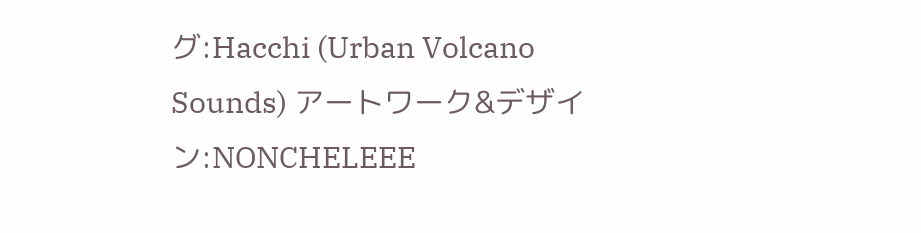グ:Hacchi (Urban Volcano Sounds) アートワーク&デザイン:NONCHELEEE